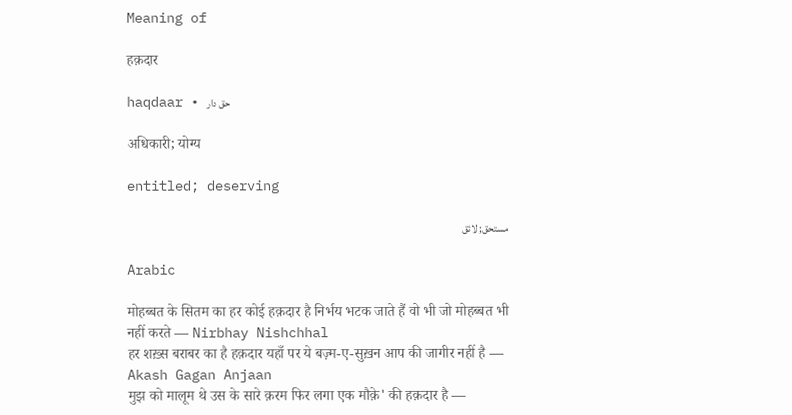Meaning of

हक़दार

haqdaar • حق دار

अधिकारी; योग्य

entitled; deserving

مستحق; لائق

Arabic

मोहब्बत के सितम का हर कोई हक़दार है निर्भय भटक जाते हैं वो भी जो मोहब्बत भी नहीं करते — Nirbhay Nishchhal
हर शख़्स बराबर का है हक़दार यहाँ पर ये बज़्म-ए-सुख़न आप की जागीर नहीं है — Akash Gagan Anjaan
मुझ को मालूम थे उस के सारे क़रम फिर लगा एक मौक़े' की हक़दार है —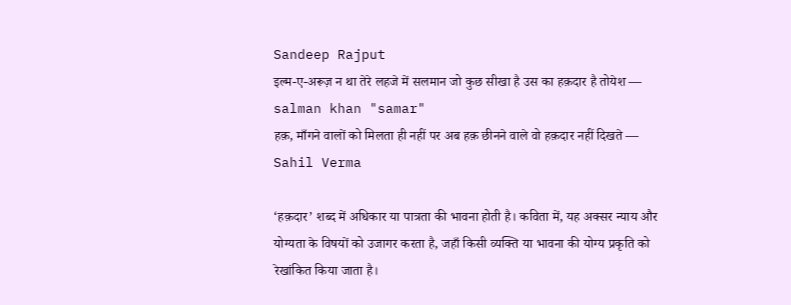Sandeep Rajput
इल्म-ए-अरूज़ न था तेरे लहजे में सलमान जो कुछ सीखा है उस का हक़दार है तोयेश — salman khan "samar"
हक़, माँगने वालों को मिलता ही नहीं पर अब हक़ छीनने वाले वो हक़दार नहीं दिखते — Sahil Verma

‘हक़दार’ शब्द में अधिकार या पात्रता की भावना होती है। कविता में, यह अक्सर न्याय और योग्यता के विषयों को उजागर करता है, जहाँ किसी व्यक्ति या भावना की योग्य प्रकृति को रेखांकित किया जाता है।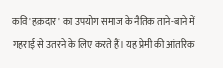कवि 'हक़दार' का उपयोग समाज के नैतिक ताने-बाने में गहराई से उतरने के लिए करते हैं। यह प्रेमी की आंतरिक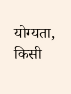योग्यता, किसी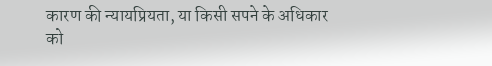कारण की न्यायप्रियता, या किसी सपने के अधिकार को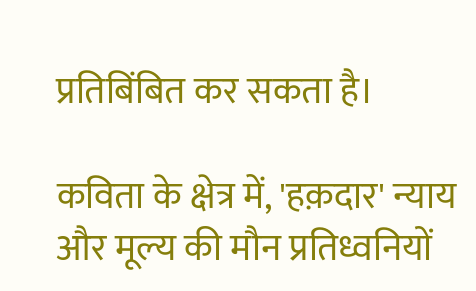प्रतिबिंबित कर सकता है।

कविता के क्षेत्र में, 'हक़दार' न्याय और मूल्य की मौन प्रतिध्वनियों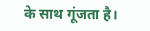के साथ गूंजता है।